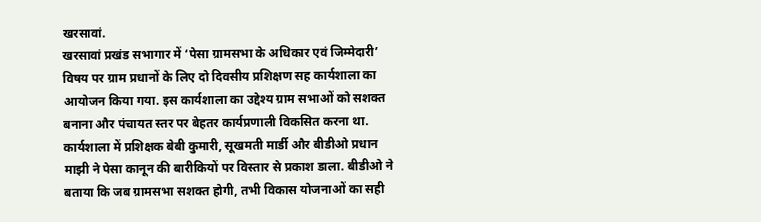खरसावां.
खरसावां प्रखंड सभागार में ‘पेसा ग्रामसभा के अधिकार एवं जिम्मेदारी’ विषय पर ग्राम प्रधानों के लिए दो दिवसीय प्रशिक्षण सह कार्यशाला का आयोजन किया गया. इस कार्यशाला का उद्देश्य ग्राम सभाओं को सशक्त बनाना और पंचायत स्तर पर बेहतर कार्यप्रणाली विकसित करना था. कार्यशाला में प्रशिक्षक बेबी कुमारी, सूखमती मार्डी और बीडीओ प्रधान माझी ने पेसा कानून की बारीकियों पर विस्तार से प्रकाश डाला. बीडीओ ने बताया कि जब ग्रामसभा सशक्त होगी, तभी विकास योजनाओं का सही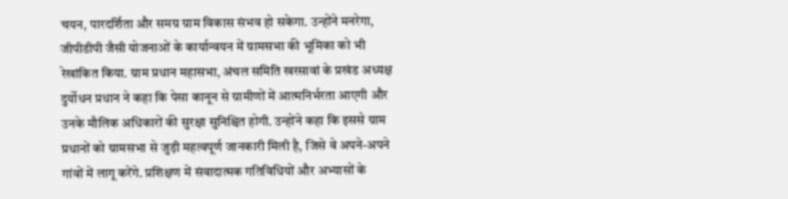चयन, पारदर्शिता और समग्र ग्राम विकास संभव हो सकेगा. उन्होंने मनरेगा, जीपीडीपी जैसी योजनाओं के कार्यान्वयन में ग्रामसभा की भूमिका को भी रेखांकित किया. ग्राम प्रधान महासभा, अंचल समिति खरसावां के प्रखंड अध्यक्ष दुर्योधन प्रधान ने कहा कि पेसा कानून से ग्रामीणों में आत्मनिर्भरता आएगी और उनके मौलिक अधिकारों की सुरक्षा सुनिश्चित होगी. उन्होंने कहा कि इससे ग्राम प्रधानों को ग्रामसभा से जुड़ी महत्वपूर्ण जानकारी मिली है, जिसे वे अपने-अपने गांवों में लागू करेंगे. प्रशिक्षण में संवादात्मक गतिविधियों और अभ्यासों के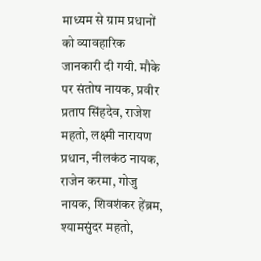माध्यम से ग्राम प्रधानों को व्यावहारिक जानकारी दी गयी. मौके पर संतोष नायक, प्रवीर प्रताप सिंहदेव, राजेश महतो, लक्ष्मी नारायण प्रधान, नीलकंठ नायक, राजेन करमा, गोजु नायक, शिवशंकर हेंब्रम, श्यामसुंदर महतो,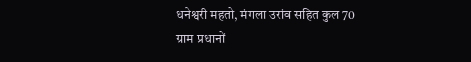धनेश्वरी महतो, मंगला उरांव सहित कुल 70 ग्राम प्रधानों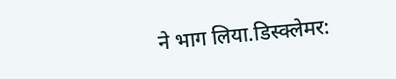ने भाग लिया.डिस्क्लेमर: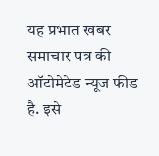यह प्रभात खबर समाचार पत्र की ऑटोमेटेड न्यूज फीड है. इसे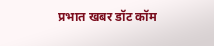प्रभात खबर डॉट कॉम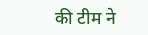की टीम ने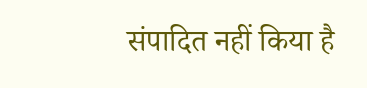संपादित नहीं किया है